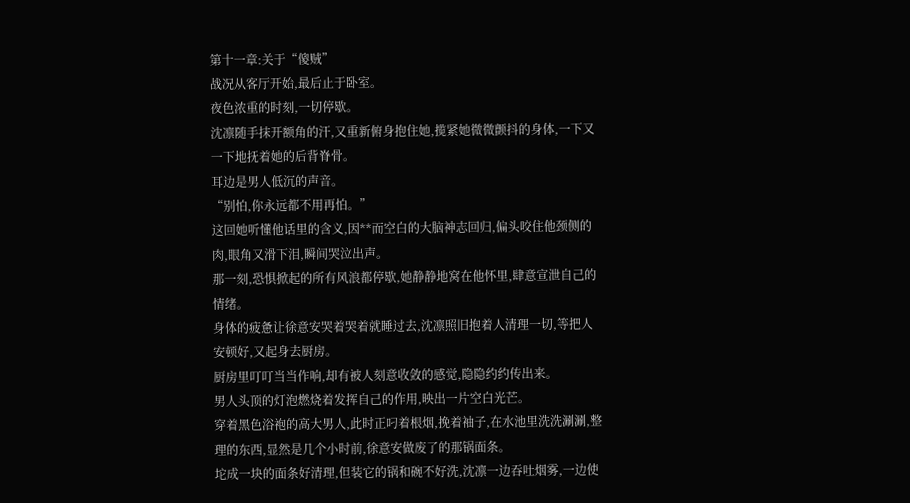第十一章:关于“傻贼”
战况从客厅开始,最后止于卧室。
夜色浓重的时刻,一切停歇。
沈凛随手抹开额角的汗,又重新俯身抱住她,揽紧她微微颤抖的身体,一下又一下地抚着她的后背脊骨。
耳边是男人低沉的声音。
“别怕,你永远都不用再怕。”
这回她听懂他话里的含义,因**而空白的大脑神志回归,偏头咬住他颈侧的肉,眼角又滑下泪,瞬间哭泣出声。
那一刻,恐惧掀起的所有风浪都停歇,她静静地窝在他怀里,肆意宣泄自己的情绪。
身体的疲惫让徐意安哭着哭着就睡过去,沈凛照旧抱着人清理一切,等把人安顿好,又起身去厨房。
厨房里叮叮当当作响,却有被人刻意收敛的感觉,隐隐约约传出来。
男人头顶的灯泡燃烧着发挥自己的作用,映出一片空白光芒。
穿着黑色浴袍的高大男人,此时正叼着根烟,挽着袖子,在水池里洗洗涮涮,整理的东西,显然是几个小时前,徐意安做废了的那锅面条。
坨成一块的面条好清理,但装它的锅和碗不好洗,沈凛一边吞吐烟雾,一边使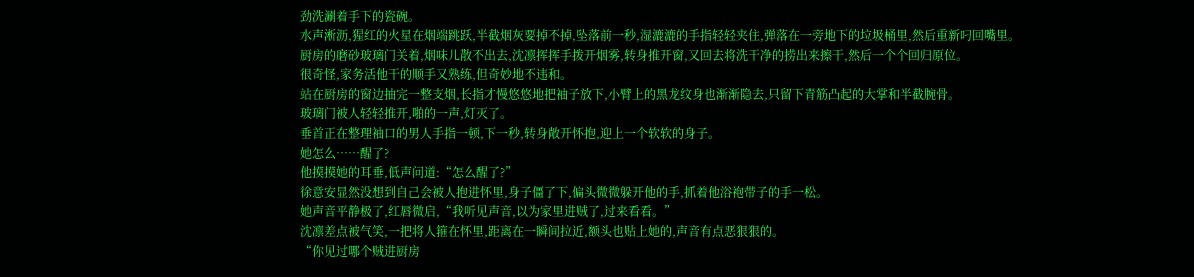劲洗涮着手下的瓷碗。
水声淅沥,猩红的火星在烟端跳跃,半截烟灰要掉不掉,坠落前一秒,湿漉漉的手指轻轻夹住,弹落在一旁地下的垃圾桶里,然后重新叼回嘴里。
厨房的磨砂玻璃门关着,烟味儿散不出去,沈凛挥挥手拨开烟雾,转身推开窗,又回去将洗干净的捞出来擦干,然后一个个回归原位。
很奇怪,家务活他干的顺手又熟练,但奇妙地不违和。
站在厨房的窗边抽完一整支烟,长指才慢悠悠地把袖子放下,小臂上的黑龙纹身也渐渐隐去,只留下青筋凸起的大掌和半截腕骨。
玻璃门被人轻轻推开,啪的一声,灯灭了。
垂首正在整理袖口的男人手指一顿,下一秒,转身敞开怀抱,迎上一个软软的身子。
她怎么……醒了?
他摸摸她的耳垂,低声问道:“怎么醒了?”
徐意安显然没想到自己会被人抱进怀里,身子僵了下,偏头微微躲开他的手,抓着他浴袍带子的手一松。
她声音平静极了,红唇微启,“我听见声音,以为家里进贼了,过来看看。”
沈凛差点被气笑,一把将人箍在怀里,距离在一瞬间拉近,额头也贴上她的,声音有点恶狠狠的。
“你见过哪个贼进厨房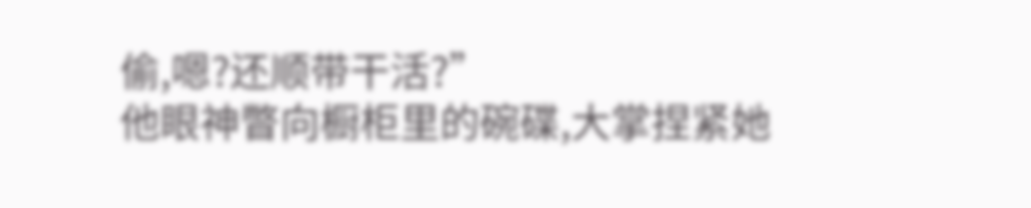偷,嗯?还顺带干活?”
他眼神瞥向橱柜里的碗碟,大掌捏紧她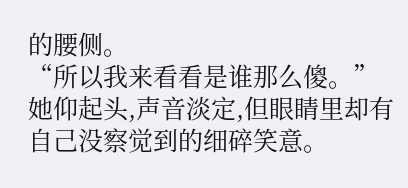的腰侧。
“所以我来看看是谁那么傻。”
她仰起头,声音淡定,但眼睛里却有自己没察觉到的细碎笑意。